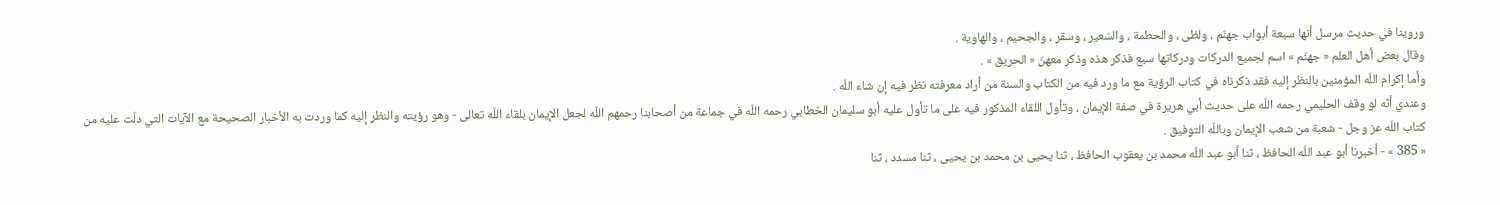وروينا في حديث مرسل أنها سبعة أبواب جهنّم ، ولظى ، والحطمة ، والسّعير ، وسقر ، والجحيم ، والهاوية .
وقال بعض أهل العلم « جهنّم » اسم لجميع الدركات ودركاتها سبع فذكر هذه وذكر معهنّ « الحريق » .
وأما إكرام اللّه المؤمنين بالنظر إليه فقد ذكرناه في كتاب الرؤية مع ما ورد فيه من الكتاب والسنة من أراد معرفته نظر فيه إن شاء اللّه .
وعندي أنّه لو وقف الحليمي رحمه اللّه على حديث أبي هريرة في صفة الإيمان ، وتأول اللقاء المذكور فيه على ما تأول عليه أبو سليمان الخطابي رحمه اللّه في جماعة من أصحابنا رحمهم اللّه لجعل الإيمان بلقاء اللّه تعالى - وهو رؤيته والنظر إليه كما وردت به الأخبار الصحيحة مع الآيات التي دلّت عليه من كتاب اللّه عز وجل - شعبة من شعب الإيمان وباللّه التوفيق .
« 385 » - أخبرنا أبو عبد اللّه الحافظ ، ثنا أبو عبد اللّه محمد بن يعقوب الحافظ ، ثنا يحيى بن محمد بن يحيى ، ثنا مسدد ، ثنا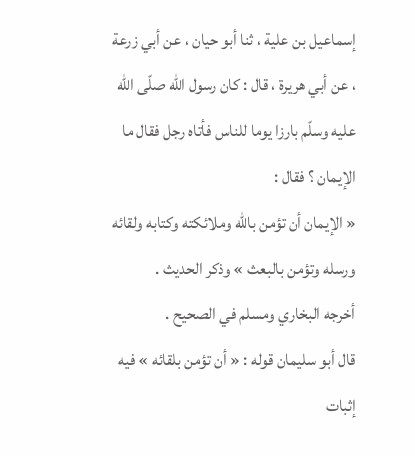إسماعيل بن علية ، ثنا أبو حيان ، عن أبي زرعة ، عن أبي هريرة ، قال : كان رسول اللّه صلّى اللّه عليه وسلّم بارزا يوما للناس فأتاه رجل فقال ما الإيمان ؟ فقال :
« الإيمان أن تؤمن باللّه وملائكته وكتابه ولقائه ورسله وتؤمن بالبعث » وذكر الحديث .
أخرجه البخاري ومسلم في الصحيح .
قال أبو سليمان قوله : « أن تؤمن بلقائه » فيه إثبات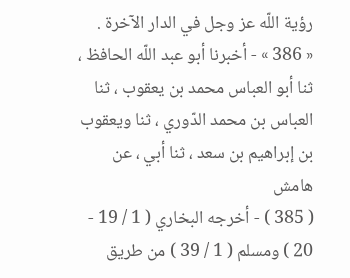رؤية اللّه عز وجل في الدار الآخرة .
« 386 » - أخبرنا أبو عبد اللّه الحافظ ، ثنا أبو العباس محمد بن يعقوب ، ثنا العباس بن محمد الدّوري ، ثنا ويعقوب بن إبراهيم بن سعد ، ثنا أبي ، عن
هامش
( 385 ) - أخرجه البخاري ( 1 / 19 - 20 ) ومسلم ( 1 / 39 ) من طريق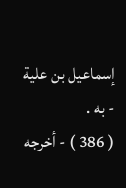إسماعيل بن علية - به .
( 386 ) - أخرجه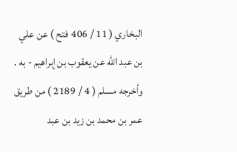البخاري ( 11 / 406 فتح ) عن علي بن عبد اللّه عن يعقوب بن إبراهيم - به .
وأخرجه مسلم ( 4 / 2189 ) من طريق عمر بن محمد بن زيد بن عبد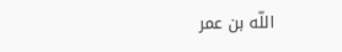اللّه بن عمر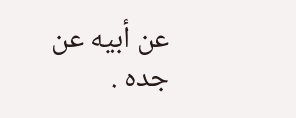عن أبيه عن جده .